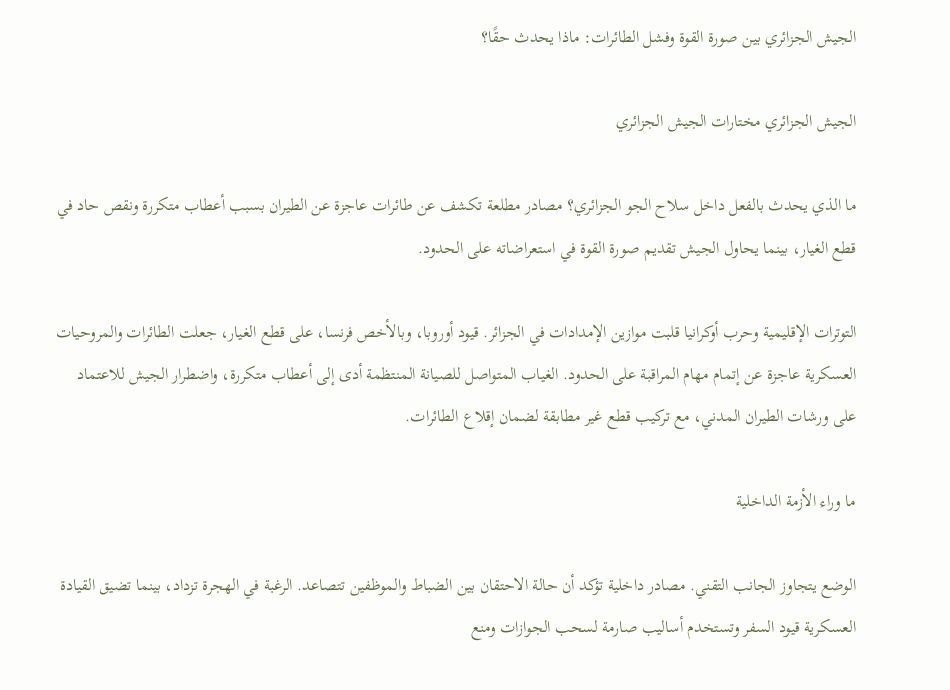الجيش الجزائري بين صورة القوة وفشل الطائرات: ماذا يحدث حقًا؟

الجيش الجزائري مختارات الجيش الجزائري

ما الذي يحدث بالفعل داخل سلاح الجو الجزائري؟ مصادر مطلعة تكشف عن طائرات عاجزة عن الطيران بسبب أعطاب متكررة ونقص حاد في قطع الغيار، بينما يحاول الجيش تقديم صورة القوة في استعراضاته على الحدود.

التوترات الإقليمية وحرب أوكرانيا قلبت موازين الإمدادات في الجزائر. قيود أوروبا، وبالأخص فرنسا، على قطع الغيار، جعلت الطائرات والمروحيات العسكرية عاجزة عن إتمام مهام المراقبة على الحدود. الغياب المتواصل للصيانة المنتظمة أدى إلى أعطاب متكررة، واضطرار الجيش للاعتماد على ورشات الطيران المدني، مع تركيب قطع غير مطابقة لضمان إقلاع الطائرات.

ما وراء الأزمة الداخلية

الوضع يتجاوز الجانب التقني. مصادر داخلية تؤكد أن حالة الاحتقان بين الضباط والموظفين تتصاعد. الرغبة في الهجرة تزداد، بينما تضيق القيادة العسكرية قيود السفر وتستخدم أساليب صارمة لسحب الجوازات ومنع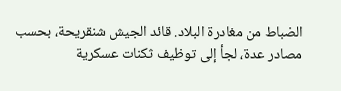الضباط من مغادرة البلاد. قائد الجيش شنقريحة، بحسب مصادر عدة، لجأ إلى توظيف ثكنات عسكرية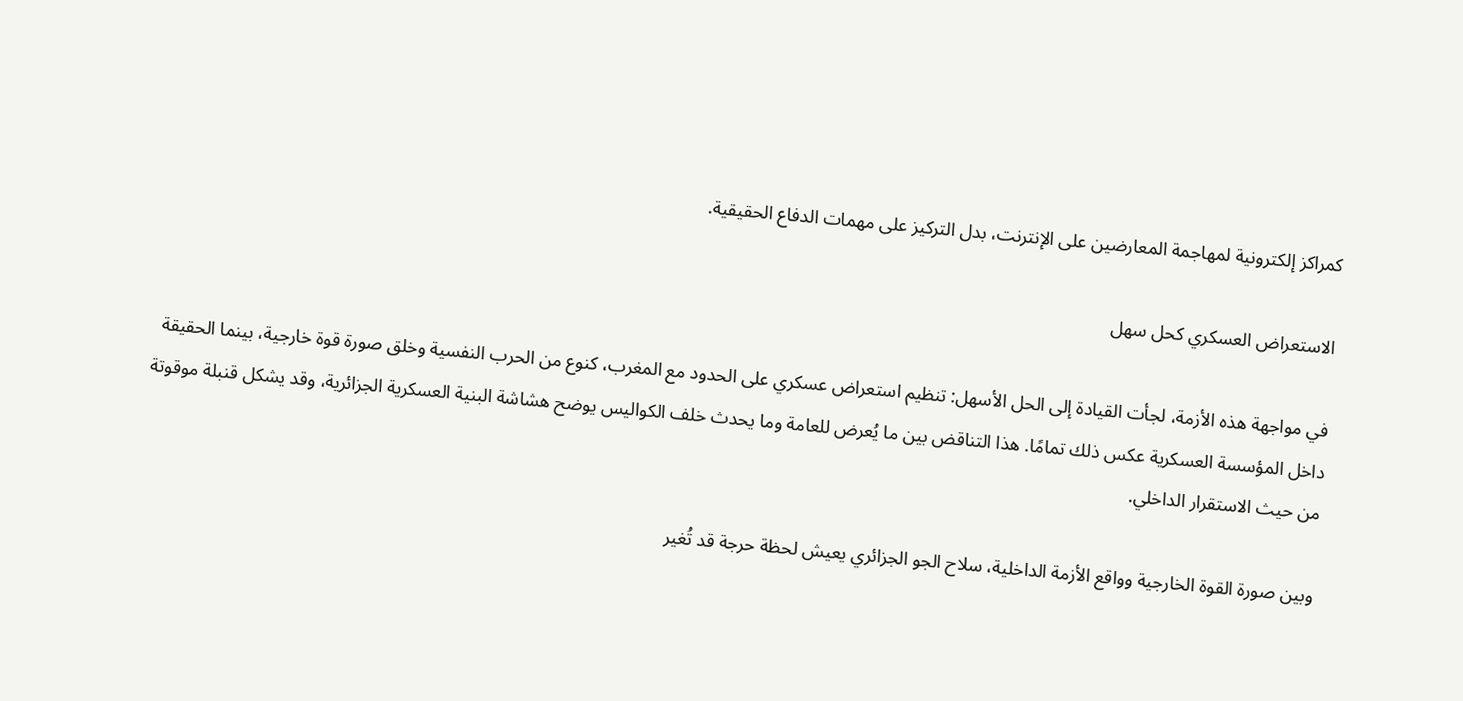كمراكز إلكترونية لمهاجمة المعارضين على الإنترنت، بدل التركيز على مهمات الدفاع الحقيقية.

الاستعراض العسكري كحل سهل

في مواجهة هذه الأزمة، لجأت القيادة إلى الحل الأسهل: تنظيم استعراض عسكري على الحدود مع المغرب، كنوع من الحرب النفسية وخلق صورة قوة خارجية، بينما الحقيقة داخل المؤسسة العسكرية عكس ذلك تمامًا. هذا التناقض بين ما يُعرض للعامة وما يحدث خلف الكواليس يوضح هشاشة البنية العسكرية الجزائرية، وقد يشكل قنبلة موقوتة من حيث الاستقرار الداخلي.

وبين صورة القوة الخارجية وواقع الأزمة الداخلية، سلاح الجو الجزائري يعيش لحظة حرجة قد تُغير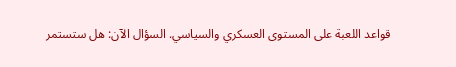قواعد اللعبة على المستوى العسكري والسياسي. السؤال الآن: هل ستستمر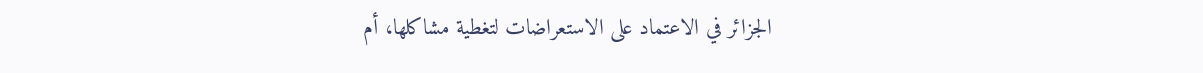الجزائر في الاعتماد على الاستعراضات لتغطية مشاكلها، أم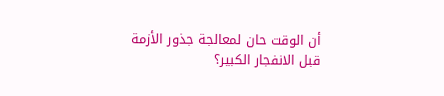أن الوقت حان لمعالجة جذور الأزمة قبل الانفجار الكبير؟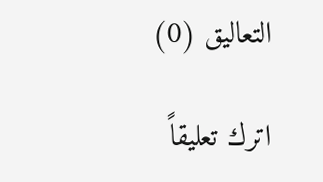التعاليق (0)

اترك تعليقاً